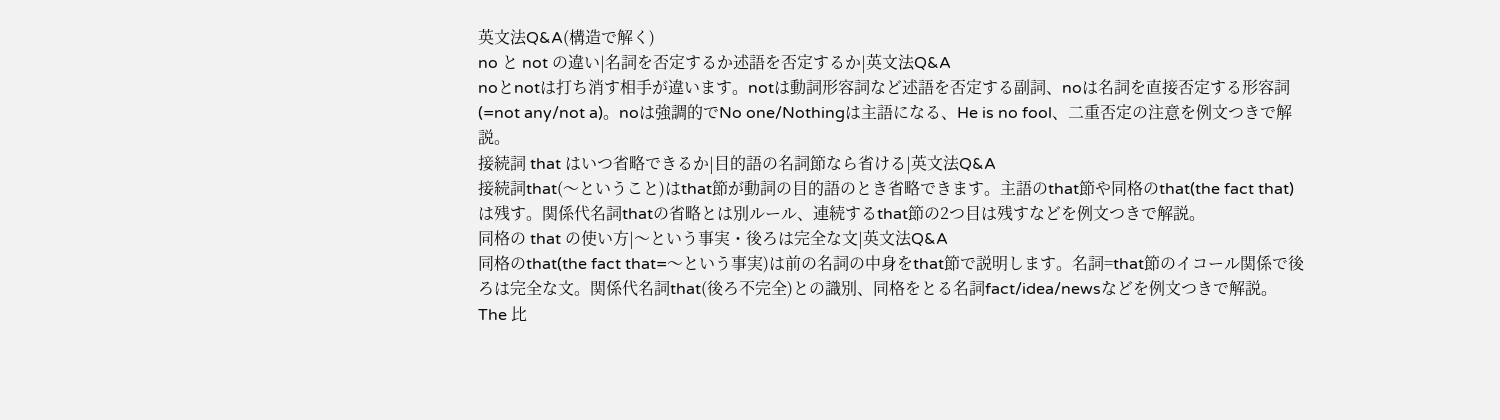英文法Q&A(構造で解く)
no と not の違い|名詞を否定するか述語を否定するか|英文法Q&A
noとnotは打ち消す相手が違います。notは動詞形容詞など述語を否定する副詞、noは名詞を直接否定する形容詞(=not any/not a)。noは強調的でNo one/Nothingは主語になる、He is no fool、二重否定の注意を例文つきで解説。
接続詞 that はいつ省略できるか|目的語の名詞節なら省ける|英文法Q&A
接続詞that(〜ということ)はthat節が動詞の目的語のとき省略できます。主語のthat節や同格のthat(the fact that)は残す。関係代名詞thatの省略とは別ルール、連続するthat節の2つ目は残すなどを例文つきで解説。
同格の that の使い方|〜という事実・後ろは完全な文|英文法Q&A
同格のthat(the fact that=〜という事実)は前の名詞の中身をthat節で説明します。名詞=that節のイコール関係で後ろは完全な文。関係代名詞that(後ろ不完全)との識別、同格をとる名詞fact/idea/newsなどを例文つきで解説。
The 比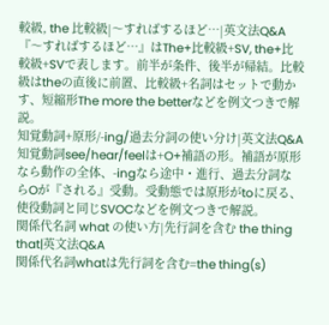較級, the 比較級|〜すればするほど…|英文法Q&A
『〜すればするほど…』はThe+比較級+SV, the+比較級+SVで表します。前半が条件、後半が帰結。比較級はtheの直後に前置、比較級+名詞はセットで動かす、短縮形The more the betterなどを例文つきで解説。
知覚動詞+原形/-ing/過去分詞の使い分け|英文法Q&A
知覚動詞see/hear/feelは+O+補語の形。補語が原形なら動作の全体、-ingなら途中・進行、過去分詞ならOが『される』受動。受動態では原形がtoに戻る、使役動詞と同じSVOCなどを例文つきで解説。
関係代名詞 what の使い方|先行詞を含む the thing that|英文法Q&A
関係代名詞whatは先行詞を含む=the thing(s)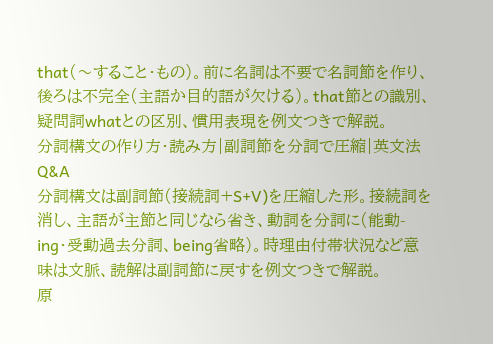that(〜すること・もの)。前に名詞は不要で名詞節を作り、後ろは不完全(主語か目的語が欠ける)。that節との識別、疑問詞whatとの区別、慣用表現を例文つきで解説。
分詞構文の作り方・読み方|副詞節を分詞で圧縮|英文法Q&A
分詞構文は副詞節(接続詞+S+V)を圧縮した形。接続詞を消し、主語が主節と同じなら省き、動詞を分詞に(能動-ing・受動過去分詞、being省略)。時理由付帯状況など意味は文脈、読解は副詞節に戻すを例文つきで解説。
原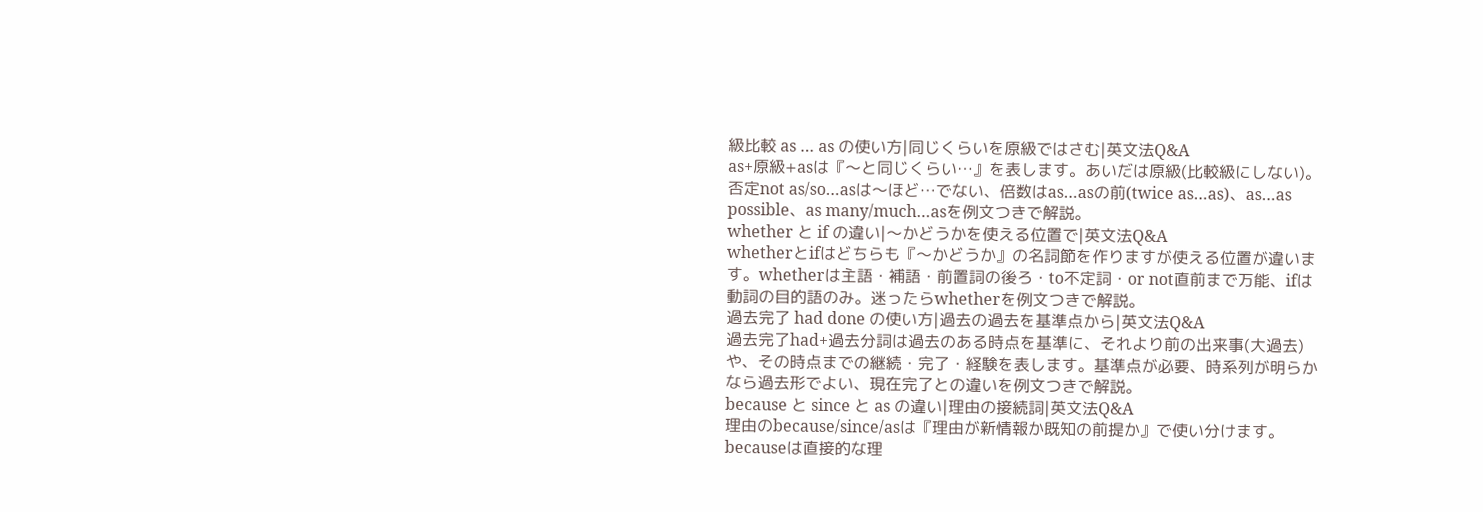級比較 as … as の使い方|同じくらいを原級ではさむ|英文法Q&A
as+原級+asは『〜と同じくらい…』を表します。あいだは原級(比較級にしない)。否定not as/so…asは〜ほど…でない、倍数はas…asの前(twice as…as)、as…as possible、as many/much…asを例文つきで解説。
whether と if の違い|〜かどうかを使える位置で|英文法Q&A
whetherとifはどちらも『〜かどうか』の名詞節を作りますが使える位置が違います。whetherは主語・補語・前置詞の後ろ・to不定詞・or not直前まで万能、ifは動詞の目的語のみ。迷ったらwhetherを例文つきで解説。
過去完了 had done の使い方|過去の過去を基準点から|英文法Q&A
過去完了had+過去分詞は過去のある時点を基準に、それより前の出来事(大過去)や、その時点までの継続・完了・経験を表します。基準点が必要、時系列が明らかなら過去形でよい、現在完了との違いを例文つきで解説。
because と since と as の違い|理由の接続詞|英文法Q&A
理由のbecause/since/asは『理由が新情報か既知の前提か』で使い分けます。becauseは直接的な理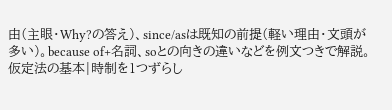由(主眼・Why?の答え)、since/asは既知の前提(軽い理由・文頭が多い)。because of+名詞、soとの向きの違いなどを例文つきで解説。
仮定法の基本|時制を1つずらし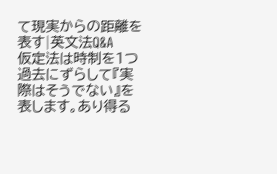て現実からの距離を表す|英文法Q&A
仮定法は時制を1つ過去にずらして『実際はそうでない』を表します。あり得る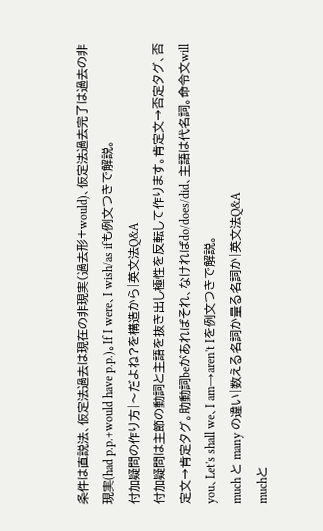条件は直説法、仮定法過去は現在の非現実(過去形+would)、仮定法過去完了は過去の非現実(had p.p.+would have p.p.)。If I were、I wish/as ifも例文つきで解説。
付加疑問の作り方|〜だよね?を構造から|英文法Q&A
付加疑問は主節の動詞と主語を抜き出し極性を反転して作ります。肯定文→否定タグ、否定文→肯定タグ。助動詞beがあればそれ、なければdo/does/did、主語は代名詞。命令文will you、Let's shall we、I am→aren't Iを例文つきで解説。
much と many の違い|数える名詞か量る名詞か|英文法Q&A
muchと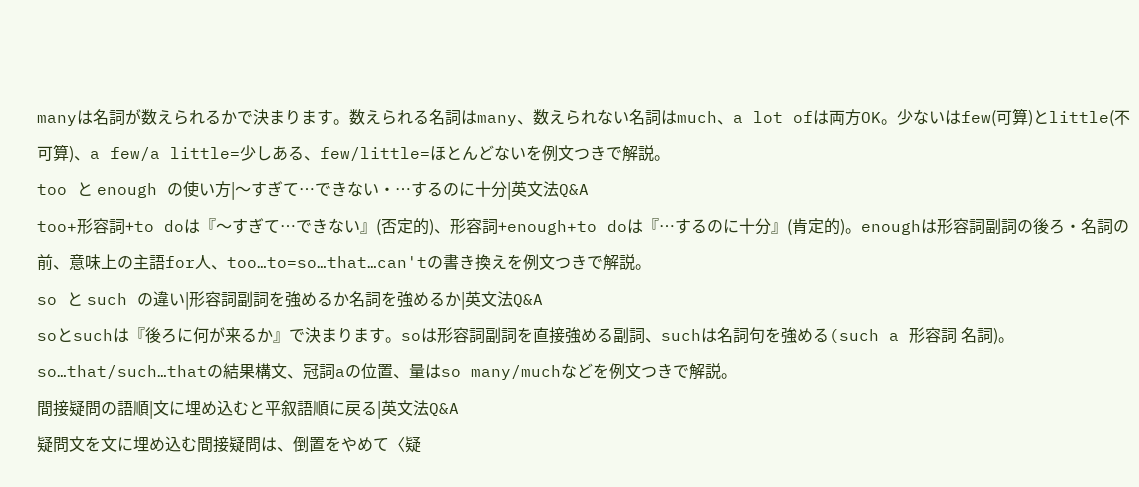manyは名詞が数えられるかで決まります。数えられる名詞はmany、数えられない名詞はmuch、a lot ofは両方OK。少ないはfew(可算)とlittle(不可算)、a few/a little=少しある、few/little=ほとんどないを例文つきで解説。
too と enough の使い方|〜すぎて…できない・…するのに十分|英文法Q&A
too+形容詞+to doは『〜すぎて…できない』(否定的)、形容詞+enough+to doは『…するのに十分』(肯定的)。enoughは形容詞副詞の後ろ・名詞の前、意味上の主語for人、too…to=so…that…can'tの書き換えを例文つきで解説。
so と such の違い|形容詞副詞を強めるか名詞を強めるか|英文法Q&A
soとsuchは『後ろに何が来るか』で決まります。soは形容詞副詞を直接強める副詞、suchは名詞句を強める(such a 形容詞 名詞)。so…that/such…thatの結果構文、冠詞aの位置、量はso many/muchなどを例文つきで解説。
間接疑問の語順|文に埋め込むと平叙語順に戻る|英文法Q&A
疑問文を文に埋め込む間接疑問は、倒置をやめて〈疑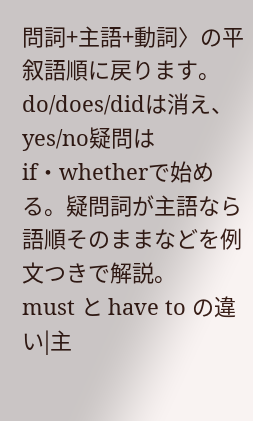問詞+主語+動詞〉の平叙語順に戻ります。do/does/didは消え、yes/no疑問はif・whetherで始める。疑問詞が主語なら語順そのままなどを例文つきで解説。
must と have to の違い|主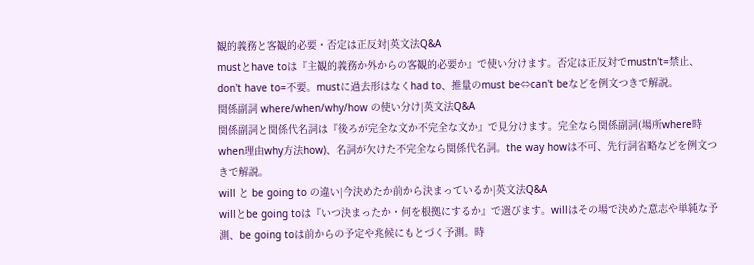観的義務と客観的必要・否定は正反対|英文法Q&A
mustとhave toは『主観的義務か外からの客観的必要か』で使い分けます。否定は正反対でmustn't=禁止、don't have to=不要。mustに過去形はなくhad to、推量のmust be⇔can't beなどを例文つきで解説。
関係副詞 where/when/why/how の使い分け|英文法Q&A
関係副詞と関係代名詞は『後ろが完全な文か不完全な文か』で見分けます。完全なら関係副詞(場所where時when理由why方法how)、名詞が欠けた不完全なら関係代名詞。the way howは不可、先行詞省略などを例文つきで解説。
will と be going to の違い|今決めたか前から決まっているか|英文法Q&A
willとbe going toは『いつ決まったか・何を根拠にするか』で選びます。willはその場で決めた意志や単純な予測、be going toは前からの予定や兆候にもとづく予測。時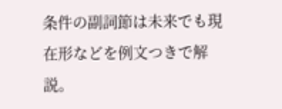条件の副詞節は未来でも現在形などを例文つきで解説。